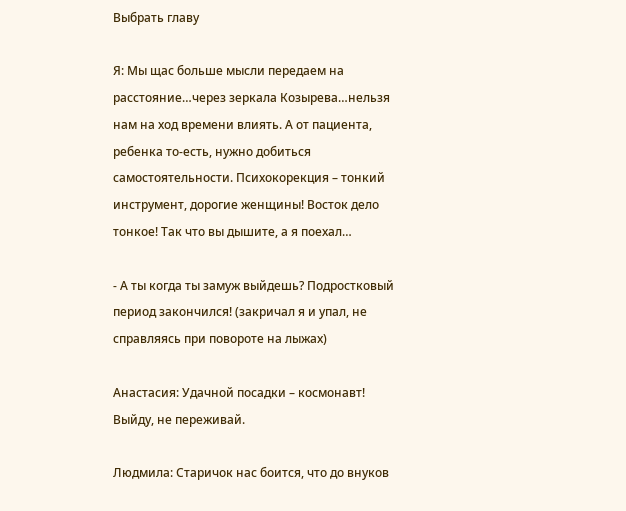Выбрать главу

Я: Мы щас больше мысли передаем на расстояние…через зеркала Козырева…нельзя нам на ход времени влиять. А от пациента, ребенка то-есть, нужно добиться самостоятельности. Психокорекция – тонкий инструмент, дорогие женщины! Восток дело тонкое! Так что вы дышите, а я поехал…

- А ты когда ты замуж выйдешь? Подростковый период закончился! (закричал я и упал, не справляясь при повороте на лыжах)

Анастасия: Удачной посадки – космонавт! Выйду, не переживай.

Людмила: Старичок нас боится, что до внуков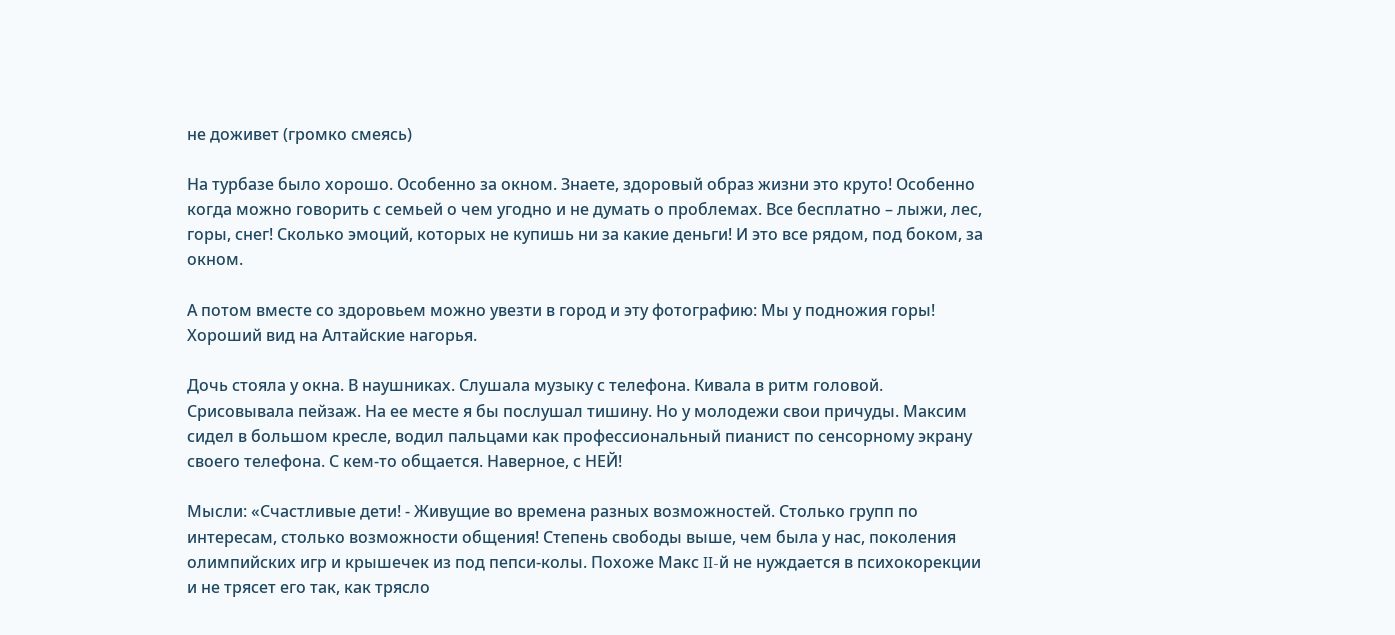не доживет (громко смеясь)

На турбазе было хорошо. Особенно за окном. Знаете, здоровый образ жизни это круто! Особенно когда можно говорить с семьей о чем угодно и не думать о проблемах. Все бесплатно – лыжи, лес, горы, снег! Сколько эмоций, которых не купишь ни за какие деньги! И это все рядом, под боком, за окном.

А потом вместе со здоровьем можно увезти в город и эту фотографию: Мы у подножия горы! Хороший вид на Алтайские нагорья.

Дочь стояла у окна. В наушниках. Слушала музыку с телефона. Кивала в ритм головой. Срисовывала пейзаж. На ее месте я бы послушал тишину. Но у молодежи свои причуды. Максим сидел в большом кресле, водил пальцами как профессиональный пианист по сенсорному экрану своего телефона. С кем-то общается. Наверное, с НЕЙ!

Мысли: «Счастливые дети! - Живущие во времена разных возможностей. Столько групп по интересам, столько возможности общения! Степень свободы выше, чем была у нас, поколения олимпийских игр и крышечек из под пепси-колы. Похоже Макс II-й не нуждается в психокорекции и не трясет его так, как трясло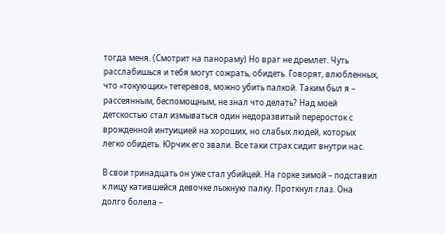тогда меня. (Смотрит на панораму) Но враг не дремлет. Чуть расслабишься и тебя могут сожрать, обидеть. Говорят, влюбленных, что «токующих» тетеревов, можно убить палкой. Таким был я – рассеянным, беспомощным, не знал что делать? Над моей детскостью стал измываться один недоразвитый переросток с врожденной интуицией на хороших, но слабых людей, которых легко обидеть. Юрчик его звали. Все таки страх сидит внутри нас.

В свои тринадцать он уже стал убийцей. На горке зимой – подставил к лицу катившейся девочке лыжную палку. Проткнул глаз. Она долго болела –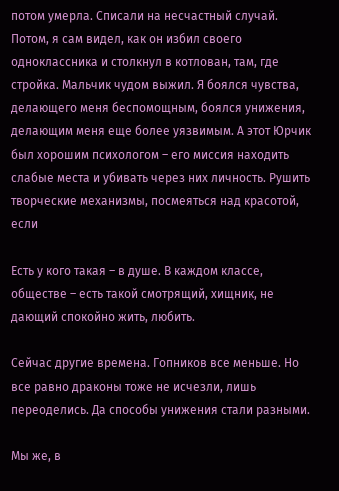потом умерла. Списали на несчастный случай. Потом, я сам видел, как он избил своего одноклассника и столкнул в котлован, там, где стройка. Мальчик чудом выжил. Я боялся чувства, делающего меня беспомощным, боялся унижения, делающим меня еще более уязвимым. А этот Юрчик был хорошим психологом – его миссия находить слабые места и убивать через них личность. Рушить творческие механизмы, посмеяться над красотой, если

Есть у кого такая – в душе. В каждом классе, обществе – есть такой смотрящий, хищник, не дающий спокойно жить, любить.

Сейчас другие времена. Гопников все меньше. Но все равно драконы тоже не исчезли, лишь переоделись. Да способы унижения стали разными.

Мы же, в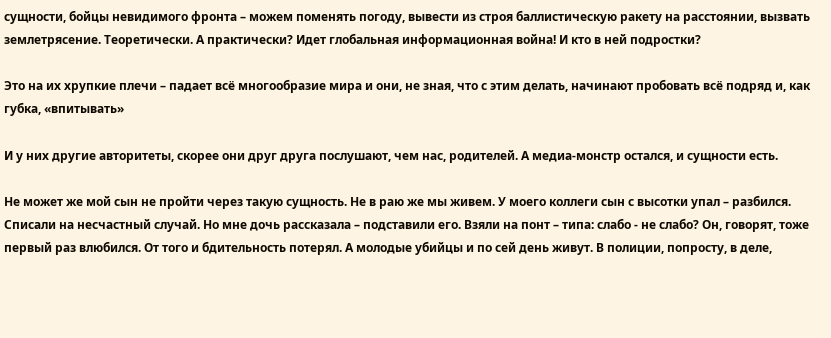сущности, бойцы невидимого фронта – можем поменять погоду, вывести из строя баллистическую ракету на расстоянии, вызвать землетрясение. Теоретически. А практически? Идет глобальная информационная война! И кто в ней подростки?

Это на их хрупкие плечи – падает всё многообразие мира и они, не зная, что с этим делать, начинают пробовать всё подряд и, как губка, «впитывать»

И у них другие авторитеты, скорее они друг друга послушают, чем нас, родителей. А медиа-монстр остался, и сущности есть.

Не может же мой сын не пройти через такую сущность. Не в раю же мы живем. У моего коллеги сын с высотки упал – разбился. Списали на несчастный случай. Но мне дочь рассказала – подставили его. Взяли на понт – типа: слабо - не слабо? Он, говорят, тоже первый раз влюбился. От того и бдительность потерял. А молодые убийцы и по сей день живут. В полиции, попросту, в деле,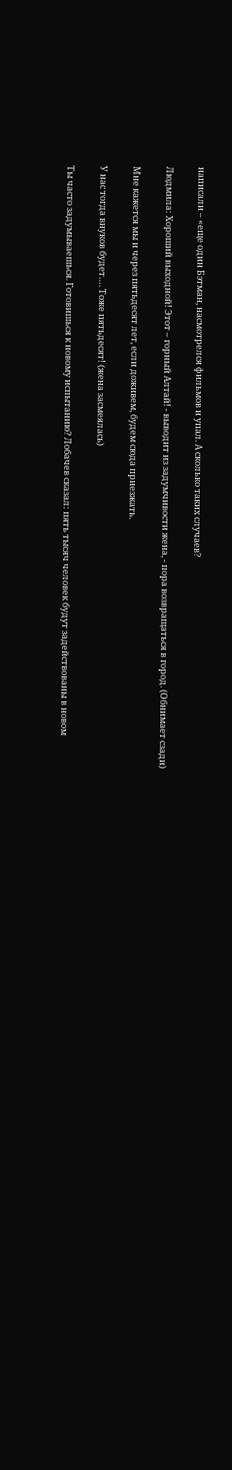написали – «еще один Бэтман, насмотрелся фильмов и упал. А сколько таких случаев?

Людмила: Хороший выходной! Этот – горный Алтай! - выводит из задумчивости жена, - пора возвращаться в город. (Обнимает сзади)

Мне кажется мы и через пятьдесят лет, если доживем, будем сюда приезжать.

У нас тогда внуков будет…. Тоже пятьдесят! (жена засмеялась)

Ты часто задумываешься. Готовишься к новому испытанию? Лобачев сказал: пять тысяч человек будут задействованы в новом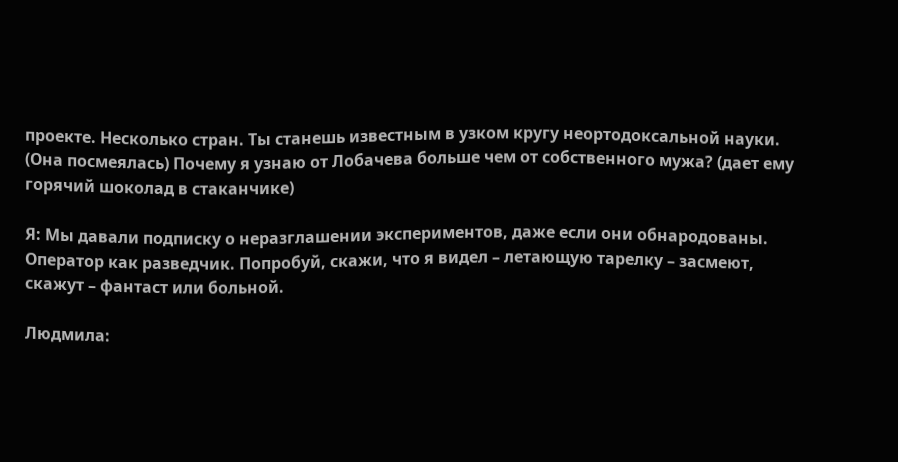проекте. Несколько стран. Ты станешь известным в узком кругу неортодоксальной науки. (Она посмеялась) Почему я узнаю от Лобачева больше чем от собственного мужа? (дает ему горячий шоколад в стаканчике)

Я: Мы давали подписку о неразглашении экспериментов, даже если они обнародованы. Оператор как разведчик. Попробуй, скажи, что я видел – летающую тарелку – засмеют, скажут – фантаст или больной.

Людмила: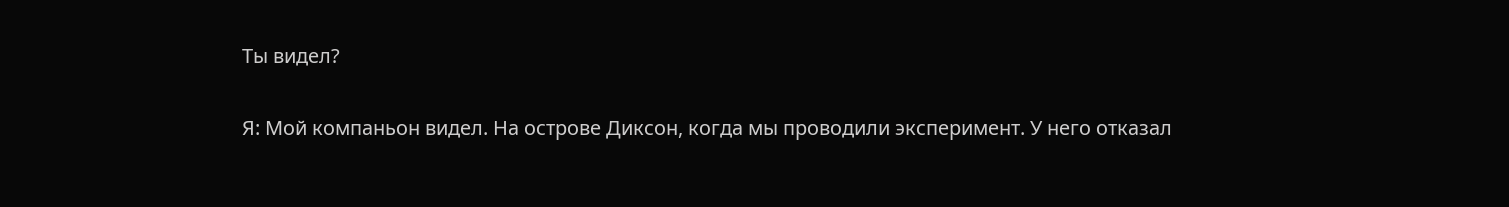Ты видел?

Я: Мой компаньон видел. На острове Диксон, когда мы проводили эксперимент. У него отказал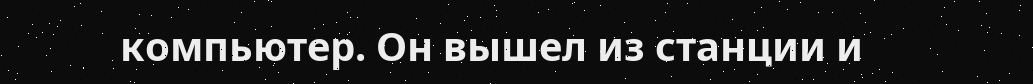компьютер. Он вышел из станции и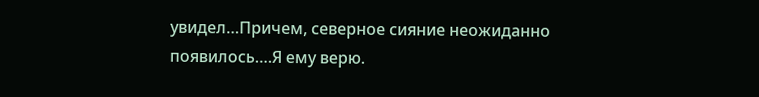увидел…Причем, северное сияние неожиданно появилось….Я ему верю.